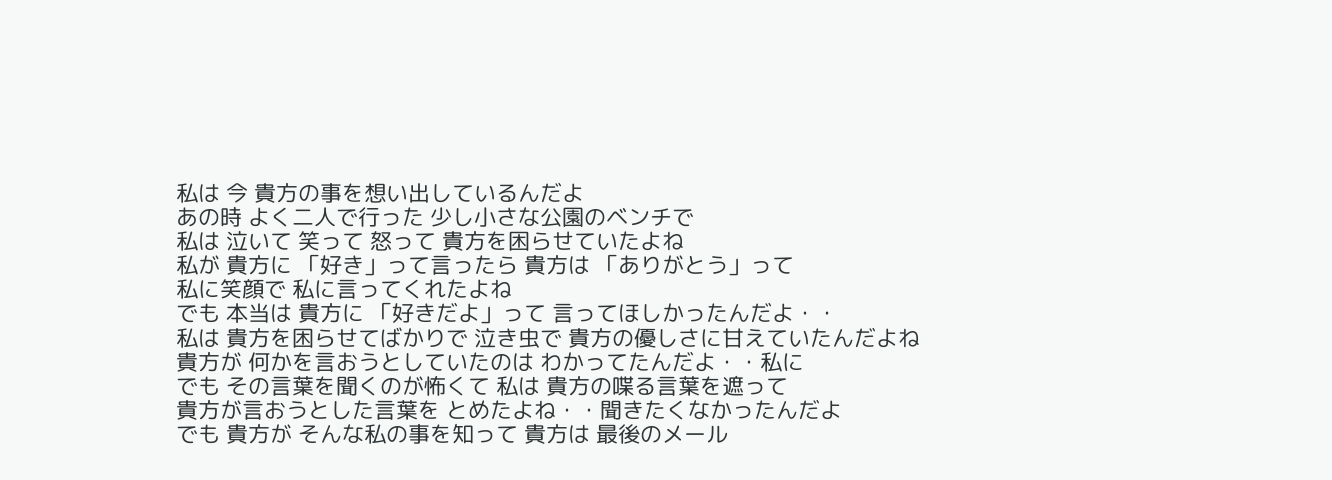私は 今 貴方の事を想い出しているんだよ
あの時 よく二人で行った 少し小さな公園のベンチで
私は 泣いて 笑って 怒って 貴方を困らせていたよね
私が 貴方に 「好き」って言ったら 貴方は 「ありがとう」って
私に笑顔で 私に言ってくれたよね
でも 本当は 貴方に 「好きだよ」って 言ってほしかったんだよ・・
私は 貴方を困らせてばかりで 泣き虫で 貴方の優しさに甘えていたんだよね
貴方が 何かを言おうとしていたのは わかってたんだよ・・私に
でも その言葉を聞くのが怖くて 私は 貴方の喋る言葉を遮って
貴方が言おうとした言葉を とめたよね・・聞きたくなかったんだよ
でも 貴方が そんな私の事を知って 貴方は 最後のメール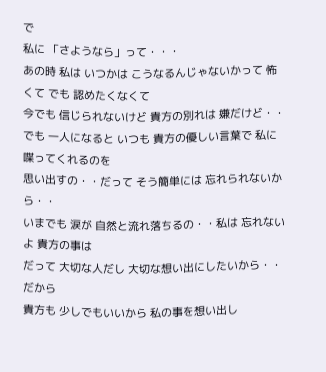で
私に 「さようなら」って・・・
あの時 私は いつかは こうなるんじゃないかって 怖くて でも 認めたくなくて
今でも 信じられないけど 貴方の別れは 嫌だけど・・
でも 一人になると いつも 貴方の優しい言葉で 私に喋ってくれるのを
思い出すの・・だって そう簡単には 忘れられないから・・
いまでも 涙が 自然と流れ落ちるの・・私は 忘れないよ 貴方の事は
だって 大切な人だし 大切な想い出にしたいから・・だから
貴方も 少しでもいいから 私の事を想い出し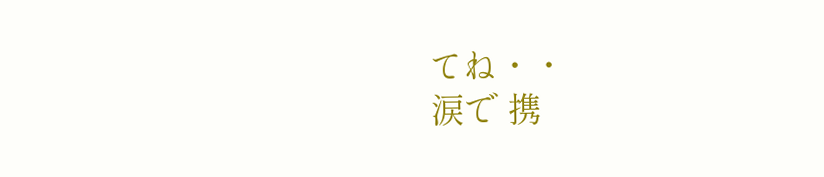てね・・
涙で 携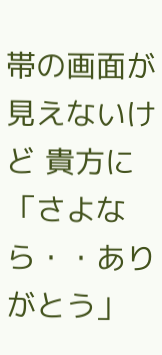帯の画面が見えないけど 貴方に
「さよなら・・ありがとう」